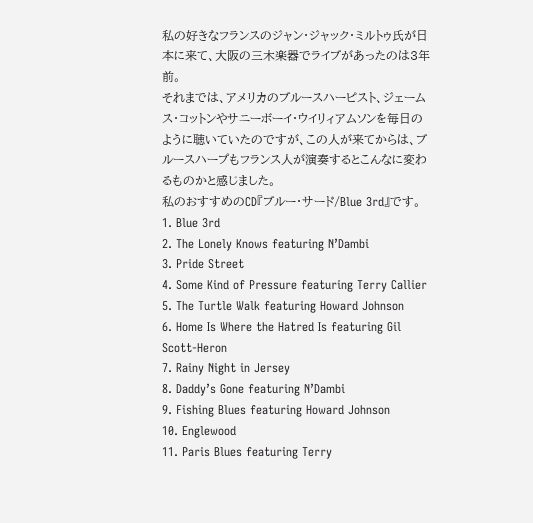私の好きなフランスのジャン・ジャック・ミルトゥ氏が日本に来て、大阪の三木楽器でライブがあったのは3年前。
それまでは、アメリカのブルースハーピスト、ジェームス・コットンやサニーボーイ・ウイリィアムソンを毎日のように聴いていたのですが、この人が来てからは、ブルースハープもフランス人が演奏するとこんなに変わるものかと感じました。
私のおすすめのCD『ブルー・サード/Blue 3rd』です。
1. Blue 3rd
2. The Lonely Knows featuring N’Dambi
3. Pride Street
4. Some Kind of Pressure featuring Terry Callier
5. The Turtle Walk featuring Howard Johnson
6. Home Is Where the Hatred Is featuring Gil Scott-Heron
7. Rainy Night in Jersey
8. Daddy’s Gone featuring N’Dambi
9. Fishing Blues featuring Howard Johnson
10. Englewood
11. Paris Blues featuring Terry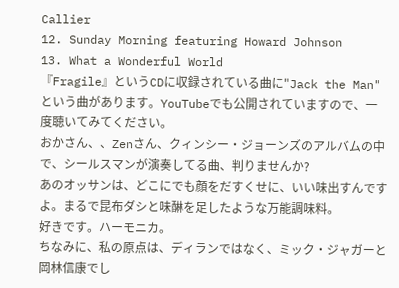Callier
12. Sunday Morning featuring Howard Johnson
13. What a Wonderful World
『Fragile』というCDに収録されている曲に"Jack the Man"という曲があります。YouTubeでも公開されていますので、一度聴いてみてください。
おかさん、、Zenさん、クィンシー・ジョーンズのアルバムの中で、シールスマンが演奏してる曲、判りませんか?
あのオッサンは、どこにでも顔をだすくせに、いい味出すんですよ。まるで昆布ダシと味醂を足したような万能調味料。
好きです。ハーモニカ。
ちなみに、私の原点は、ディランではなく、ミック・ジャガーと岡林信康でし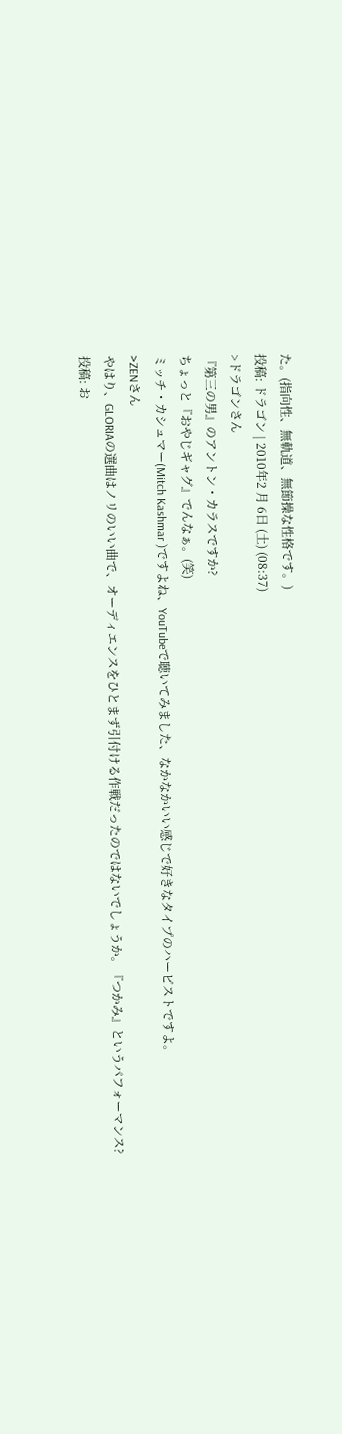た。(指向性、無軌道、無節操な性格です。)
投稿: ドラゴン | 2010年2 月 6日 (土) (08:37)
>ドラゴンさん
『第三の男』のアントン・カラスですか?
ちょっと『おやじギャグ』でんなぁ。(笑)
ミッチ・カシュマー(Mitch Kashmar )ですよね、YouTubeで聴いてみました、なかなかいい感じで好きなタイプのハーピストですよ。
>ZENさん
やはり、GLORIAの選曲はノリのいい曲で、オーディエンスをひとまず引付ける作戦だったのではないでしょうか。『つかみ』というパフォーマンス?
投稿: お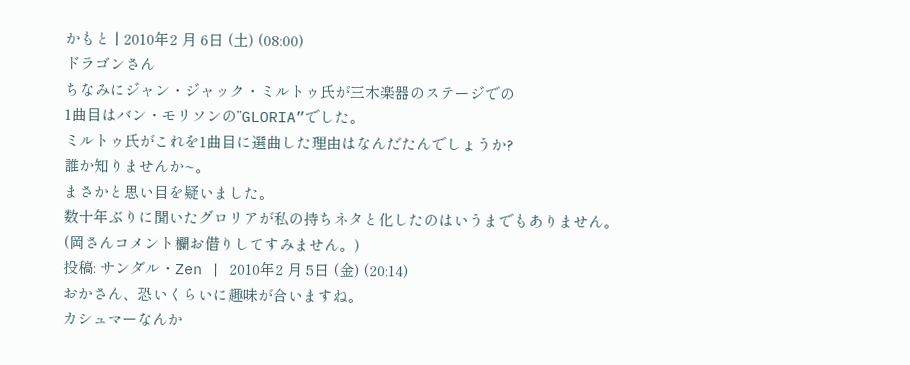かもと | 2010年2 月 6日 (土) (08:00)
ドラゴンさん
ちなみにジャン・ジャック・ミルトゥ氏が三木楽器のステージでの
1曲目はバン・モリソンの”GLORIA”でした。
ミルトゥ氏がこれを1曲目に選曲した理由はなんだたんでしょうか?
誰か知りませんか~。
まさかと思い目を疑いました。
数十年ぶりに聞いたグロリアが私の持ちネタと化したのはいうまでもありません。
(岡さんコメント欄お借りしてすみません。)
投稿: サンダル・Zen | 2010年2 月 5日 (金) (20:14)
おかさん、恐いくらいに趣味が合いますね。
カシュマーなんか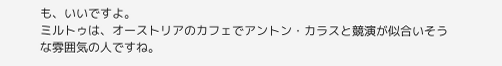も、いいですよ。
ミルトゥは、オーストリアのカフェでアントン・カラスと競演が似合いそうな雰囲気の人ですね。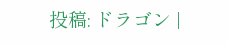投稿: ドラゴン |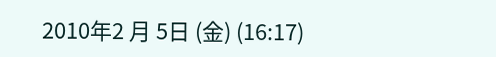2010年2 月 5日 (金) (16:17)